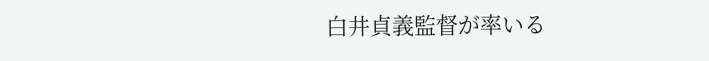白井貞義監督が率いる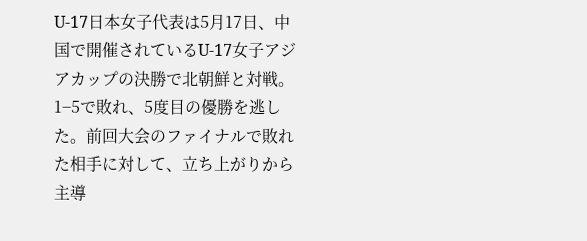U-17日本女子代表は5月17日、中国で開催されているU-17女子アジアカップの決勝で北朝鮮と対戦。1−5で敗れ、5度目の優勝を逃した。前回大会のファイナルで敗れた相手に対して、立ち上がりから主導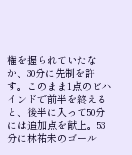権を握られていたなか、30分に先制を許す。このまま1点のビハインドで前半を終えると、後半に入って50分には追加点を献上。53分に林祐未のゴール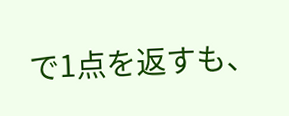で1点を返すも、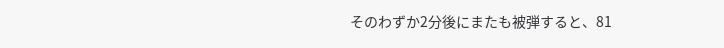そのわずか2分後にまたも被弾すると、81